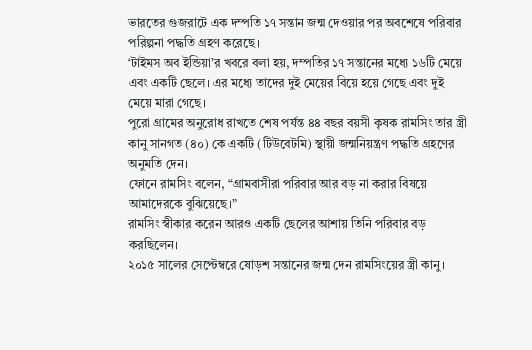ভারতের গুজরাটে এক দম্পতি ১৭ সন্তান জন্ম দেওয়ার পর অবশেষে পরিবার পরিল্পনা পদ্ধতি গ্রহণ করেছে।
‘টাইমস অব ইন্ডিয়া’র খবরে বলা হয়, দম্পতির ১৭ সন্তানের মধ্যে ১৬টি মেয়ে এবং একটি ছেলে। এর মধ্যে তাদের দুই মেয়ের বিয়ে হয়ে গেছে এবং দুই মেয়ে মারা গেছে।
পুরো গ্রামের অনুরোধ রাখতে শেষ পর্যন্ত ৪৪ বছর বয়সী কৃষক রামসিং তার স্ত্রী কানু সানগত (৪০) কে একটি (টিউবেটমি) স্থায়ী জন্মনিয়ন্ত্রণ পদ্ধতি গ্রহণের অনুমতি দেন।
ফোনে রামসিং বলেন, “গ্রামবাসীরা পরিবার আর বড় না করার বিষয়ে আমাদেরকে বুঝিয়েছে।”
রামসিং স্বীকার করেন আরও একটি ছেলের আশায় তিনি পরিবার বড় করছিলেন।
২০১৫ সালের সেপ্টেম্বরে ষোড়শ সন্তানের জন্ম দেন রামসিংয়ের স্ত্রী কানু।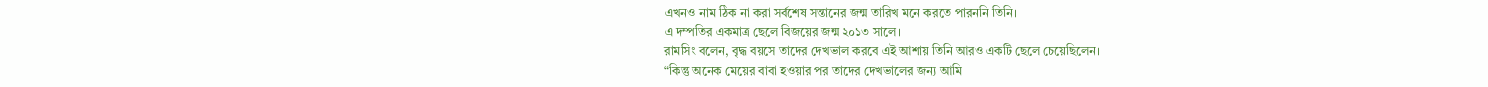এখনও নাম ঠিক না করা সর্বশেষ সন্তানের জন্ম তারিখ মনে করতে পারননি তিনি।
এ দম্পতির একমাত্র ছেলে বিজয়ের জন্ম ২০১৩ সালে।
রামসিং বলেন, বৃদ্ধ বয়সে তাদের দেখভাল করবে এই আশায় তিনি আরও একটি ছেলে চেয়েছিলেন।
“কিন্তু অনেক মেয়ের বাবা হওয়ার পর তাদের দেখভালের জন্য আমি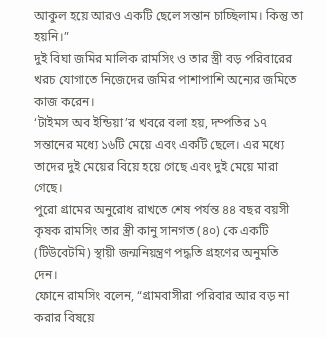আকুল হয়ে আরও একটি ছেলে সন্তান চাচ্ছিলাম। কিন্তু তা হয়নি।”
দুই বিঘা জমির মালিক রামসিং ও তার স্ত্রী বড় পরিবারের খরচ যোগাতে নিজেদের জমির পাশাপাশি অন্যের জমিতে কাজ করেন।
‘টাইমস অব ইন্ডিয়া’র খবরে বলা হয়, দম্পতির ১৭ সন্তানের মধ্যে ১৬টি মেয়ে এবং একটি ছেলে। এর মধ্যে তাদের দুই মেয়ের বিয়ে হয়ে গেছে এবং দুই মেয়ে মারা গেছে।
পুরো গ্রামের অনুরোধ রাখতে শেষ পর্যন্ত ৪৪ বছর বয়সী কৃষক রামসিং তার স্ত্রী কানু সানগত (৪০) কে একটি (টিউবেটমি) স্থায়ী জন্মনিয়ন্ত্রণ পদ্ধতি গ্রহণের অনুমতি দেন।
ফোনে রামসিং বলেন, “গ্রামবাসীরা পরিবার আর বড় না করার বিষয়ে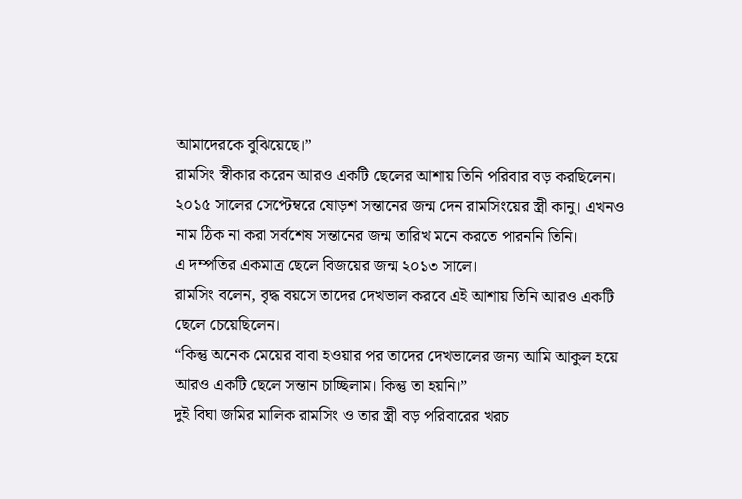আমাদেরকে বুঝিয়েছে।”
রামসিং স্বীকার করেন আরও একটি ছেলের আশায় তিনি পরিবার বড় করছিলেন।
২০১৫ সালের সেপ্টেম্বরে ষোড়শ সন্তানের জন্ম দেন রামসিংয়ের স্ত্রী কানু। এখনও নাম ঠিক না করা সর্বশেষ সন্তানের জন্ম তারিখ মনে করতে পারননি তিনি।
এ দম্পতির একমাত্র ছেলে বিজয়ের জন্ম ২০১৩ সালে।
রামসিং বলেন, বৃদ্ধ বয়সে তাদের দেখভাল করবে এই আশায় তিনি আরও একটি ছেলে চেয়েছিলেন।
“কিন্তু অনেক মেয়ের বাবা হওয়ার পর তাদের দেখভালের জন্য আমি আকুল হয়ে আরও একটি ছেলে সন্তান চাচ্ছিলাম। কিন্তু তা হয়নি।”
দুই বিঘা জমির মালিক রামসিং ও তার স্ত্রী বড় পরিবারের খরচ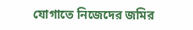যোগাতে নিজেদের জমির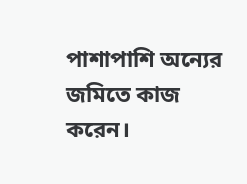পাশাপাশি অন্যের জমিতে কাজ করেন।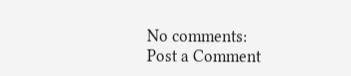No comments:
Post a Comment